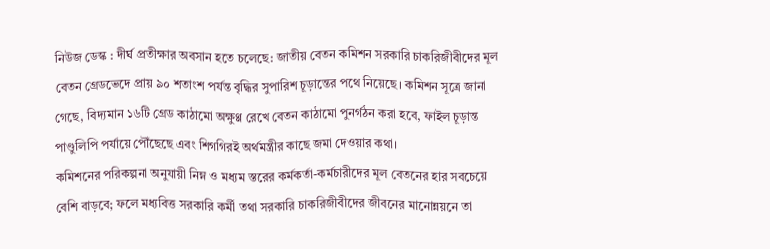নিউজ ডেস্ক : দীর্ঘ প্রতীক্ষার অবসান হতে চলেছে: জাতীয় বেতন কমিশন সরকারি চাকরিজীবীদের মূল বেতন গ্রেডভেদে প্রায় ৯০ শতাংশ পর্যন্ত বৃদ্ধির সুপারিশ চূড়ান্তের পথে নিয়েছে। কমিশন সূত্রে জানা গেছে, বিদ্যমান ১৬টি গ্রেড কাঠামো অক্ষুণ্ণ রেখে বেতন কাঠামো পুনর্গঠন করা হবে, ফাইল চূড়ান্ত পাণ্ডুলিপি পর্যায়ে পৌঁছেছে এবং শিগগিরই অর্থমন্ত্রীর কাছে জমা দেওয়ার কথা।
কমিশনের পরিকল্পনা অনুযায়ী নিম্ন ও মধ্যম স্তরের কর্মকর্তা-কর্মচারীদের মূল বেতনের হার সবচেয়ে বেশি বাড়বে; ফলে মধ্যবিত্ত সরকারি কর্মী তথা সরকারি চাকরিজীবীদের জীবনের মানোন্নয়নে তা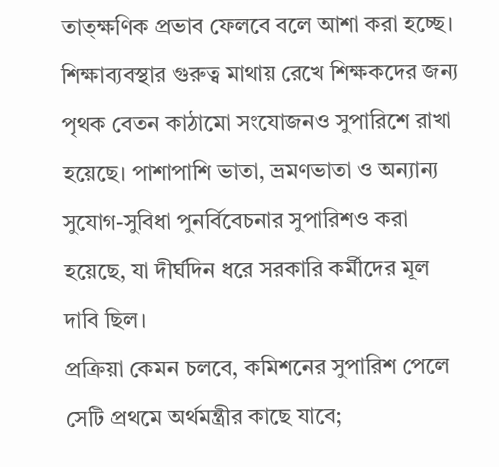তাত্ক্ষণিক প্রভাব ফেলবে বলে আশা করা হচ্ছে। শিক্ষাব্যবস্থার গুরুত্ব মাথায় রেখে শিক্ষকদের জন্য পৃথক বেতন কাঠামো সংযোজনও সুপারিশে রাখা হয়েছে। পাশাপাশি ভাতা, ভ্রমণভাতা ও অন্যান্য সুযোগ-সুবিধা পুনর্বিবেচনার সুপারিশও করা হয়েছে, যা দীর্ঘদিন ধরে সরকারি কর্মীদের মূল দাবি ছিল।
প্রক্রিয়া কেমন চলবে, কমিশনের সুপারিশ পেলে সেটি প্রথমে অর্থমন্ত্রীর কাছে যাবে;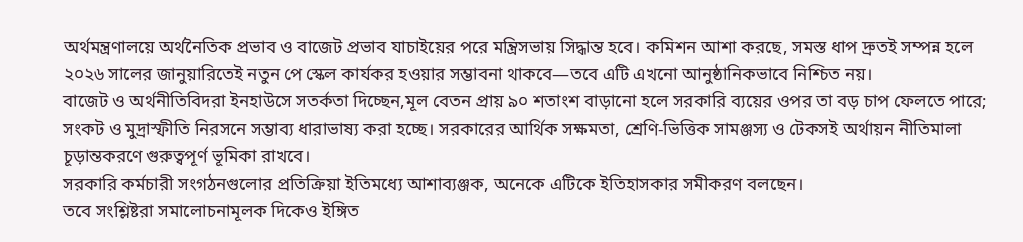অর্থমন্ত্রণালয়ে অর্থনৈতিক প্রভাব ও বাজেট প্রভাব যাচাইয়ের পরে মন্ত্রিসভায় সিদ্ধান্ত হবে। কমিশন আশা করছে, সমস্ত ধাপ দ্রুতই সম্পন্ন হলে ২০২৬ সালের জানুয়ারিতেই নতুন পে স্কেল কার্যকর হওয়ার সম্ভাবনা থাকবে—তবে এটি এখনো আনুষ্ঠানিকভাবে নিশ্চিত নয়।
বাজেট ও অর্থনীতিবিদরা ইনহাউসে সতর্কতা দিচ্ছেন,মূল বেতন প্রায় ৯০ শতাংশ বাড়ানো হলে সরকারি ব্যয়ের ওপর তা বড় চাপ ফেলতে পারে; সংকট ও মুদ্রাস্ফীতি নিরসনে সম্ভাব্য ধারাভাষ্য করা হচ্ছে। সরকারের আর্থিক সক্ষমতা, শ্রেণি-ভিত্তিক সামঞ্জস্য ও টেকসই অর্থায়ন নীতিমালা চূড়ান্তকরণে গুরুত্বপূর্ণ ভূমিকা রাখবে।
সরকারি কর্মচারী সংগঠনগুলোর প্রতিক্রিয়া ইতিমধ্যে আশাব্যঞ্জক, অনেকে এটিকে ইতিহাসকার সমীকরণ বলছেন।
তবে সংশ্লিষ্টরা সমালোচনামূলক দিকেও ইঙ্গিত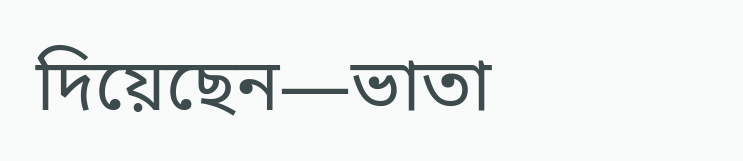দিয়েছেন—ভাতা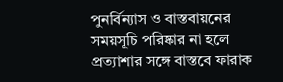পুনর্বিন্যাস ও বাস্তবায়নের সময়সূচি পরিষ্কার না হলে প্রত্যাশার সঙ্গে বাস্তবে ফারাক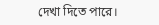দেখা দিতে পারে।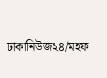ঢাকানিউজ২৪/মহফ